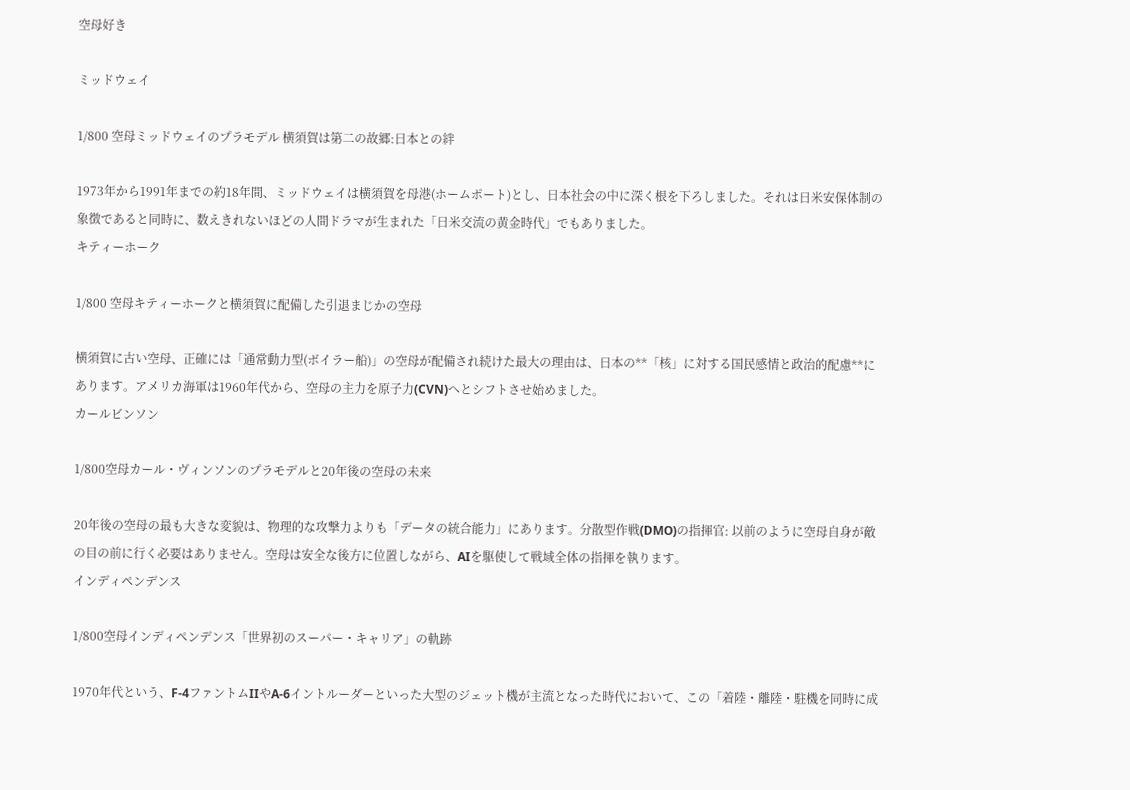空母好き

ミッドウェイ

1/800 空母ミッドウェイのプラモデル 横須賀は第二の故郷:日本との絆

1973年から1991年までの約18年間、ミッドウェイは横須賀を母港(ホームポート)とし、日本社会の中に深く根を下ろしました。それは日米安保体制の象徴であると同時に、数えきれないほどの人間ドラマが生まれた「日米交流の黄金時代」でもありました。
キティーホーク

1/800 空母キティーホークと横須賀に配備した引退まじかの空母

横須賀に古い空母、正確には「通常動力型(ボイラー船)」の空母が配備され続けた最大の理由は、日本の**「核」に対する国民感情と政治的配慮**にあります。アメリカ海軍は1960年代から、空母の主力を原子力(CVN)へとシフトさせ始めました。
カールビンソン

1/800空母カール・ヴィンソンのプラモデルと20年後の空母の未来

20年後の空母の最も大きな変貌は、物理的な攻撃力よりも「データの統合能力」にあります。分散型作戦(DMO)の指揮官: 以前のように空母自身が敵の目の前に行く必要はありません。空母は安全な後方に位置しながら、AIを駆使して戦域全体の指揮を執ります。
インディペンデンス

1/800空母インディペンデンス「世界初のスーパー・キャリア」の軌跡

1970年代という、F-4ファントムIIやA-6イントルーダーといった大型のジェット機が主流となった時代において、この「着陸・離陸・駐機を同時に成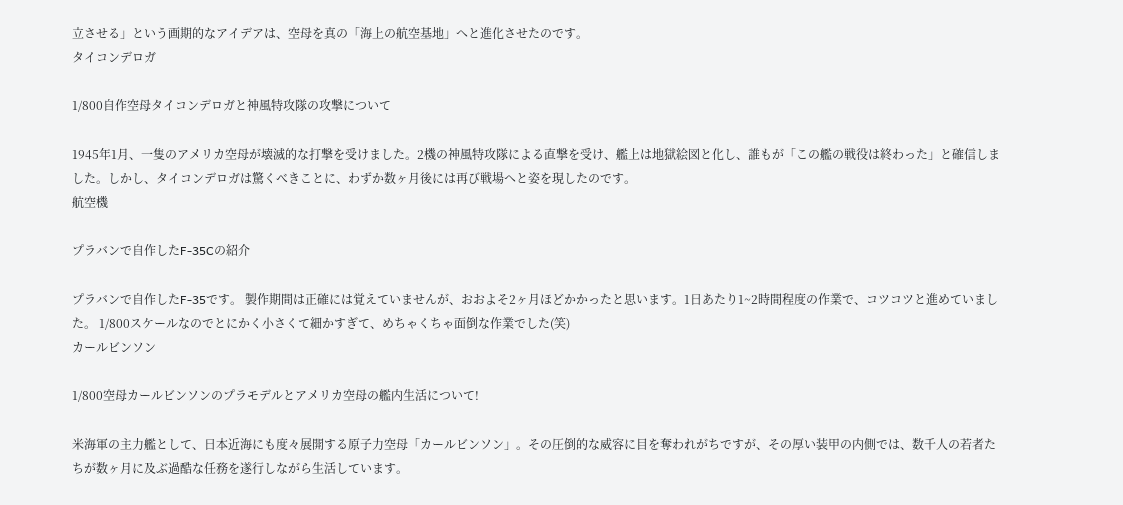立させる」という画期的なアイデアは、空母を真の「海上の航空基地」へと進化させたのです。
タイコンデロガ

1/800自作空母タイコンデロガと神風特攻隊の攻撃について

1945年1月、一隻のアメリカ空母が壊滅的な打撃を受けました。2機の神風特攻隊による直撃を受け、艦上は地獄絵図と化し、誰もが「この艦の戦役は終わった」と確信しました。しかし、タイコンデロガは驚くべきことに、わずか数ヶ月後には再び戦場へと姿を現したのです。
航空機

プラバンで自作したF-35Cの紹介

プラバンで自作したF-35です。 製作期間は正確には覚えていませんが、おおよそ2ヶ月ほどかかったと思います。1日あたり1~2時間程度の作業で、コツコツと進めていました。 1/800スケールなのでとにかく小さくて細かすぎて、めちゃくちゃ面倒な作業でした(笑)
カールビンソン

1/800空母カールビンソンのプラモデルとアメリカ空母の艦内生活について!

米海軍の主力艦として、日本近海にも度々展開する原子力空母「カールビンソン」。その圧倒的な威容に目を奪われがちですが、その厚い装甲の内側では、数千人の若者たちが数ヶ月に及ぶ過酷な任務を遂行しながら生活しています。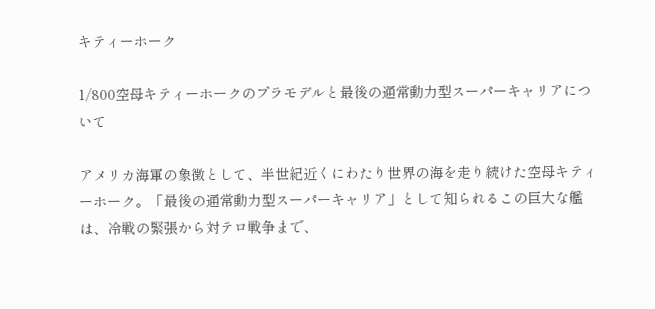キティーホーク

1/800空母キティーホークのプラモデルと最後の通常動力型スーパーキャリアについて

アメリカ海軍の象徴として、半世紀近くにわたり世界の海を走り続けた空母キティーホーク。「最後の通常動力型スーパーキャリア」として知られるこの巨大な艦は、冷戦の緊張から対テロ戦争まで、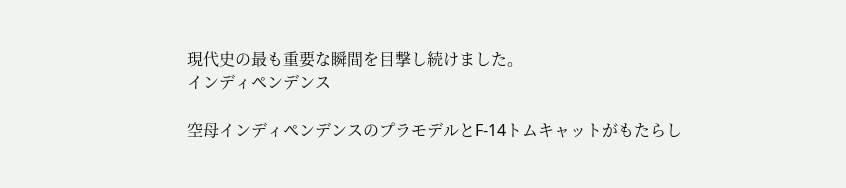現代史の最も重要な瞬間を目撃し続けました。
インディペンデンス

空母インディペンデンスのプラモデルとF-14トムキャットがもたらし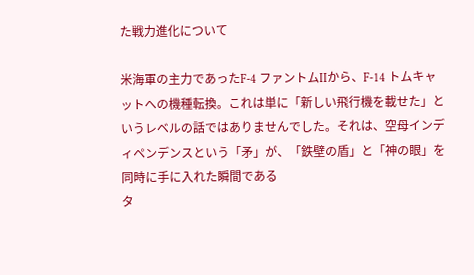た戦力進化について

米海軍の主力であったF-4 ファントムIIから、F-14 トムキャットへの機種転換。これは単に「新しい飛行機を載せた」というレベルの話ではありませんでした。それは、空母インディペンデンスという「矛」が、「鉄壁の盾」と「神の眼」を同時に手に入れた瞬間である
タ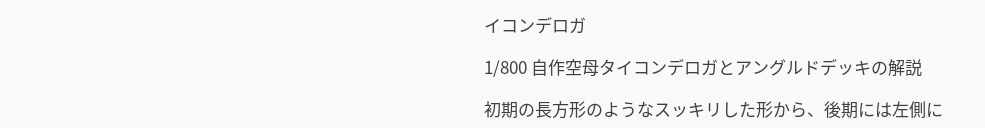イコンデロガ

1/800 自作空母タイコンデロガとアングルドデッキの解説

初期の長方形のようなスッキリした形から、後期には左側に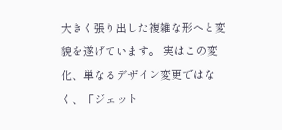大きく張り出した複雑な形へと変貌を遂げています。 実はこの変化、単なるデザイン変更ではなく、「ジェット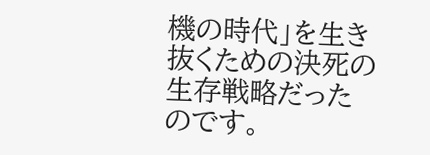機の時代」を生き抜くための決死の生存戦略だったのです。